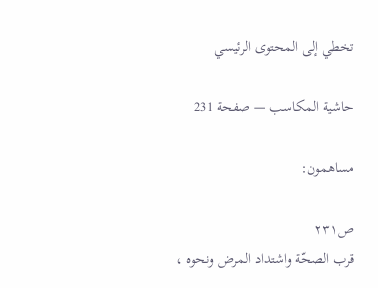تخطي إلى المحتوى الرئيسي

حاشية المكاسب — صفحة 231

مساهمون:

ص٢٣١
قرب الصحّة واشتداد المرض ونحوه ،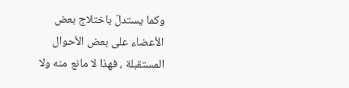وكما يستدلّ باختلاج بعض الأعضاء على بعض الأحوال المستقبلة ، فهذا لا مانع منه ولا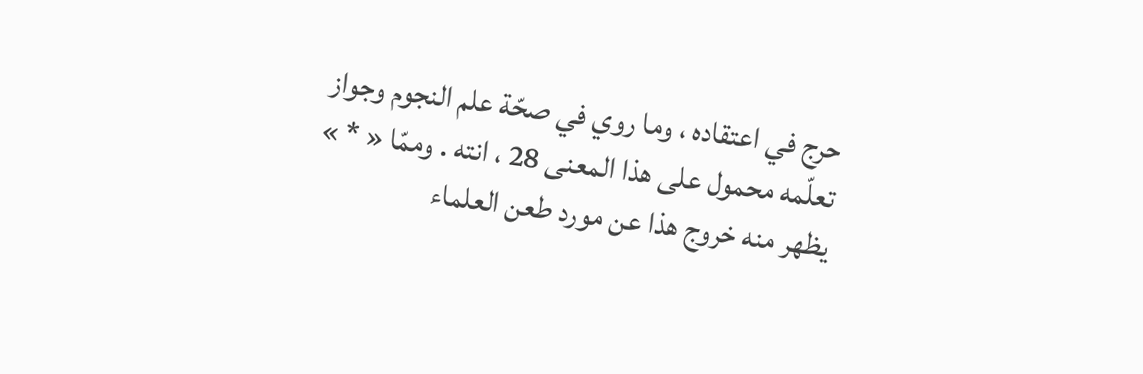حرج في اعتقاده ، وما روي في صحّة علم النجوم وجواز تعلّمه محمول على هذا المعنى 28 ، انته . وممّا « * » يظهر منه خروج هذا عن مورد طعن العلماء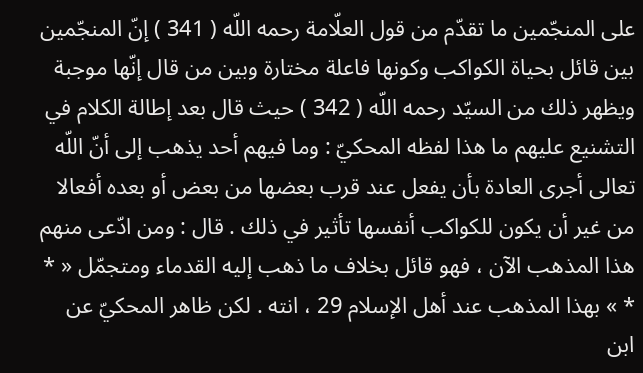على المنجّمين ما تقدّم من قول العلّامة رحمه اللّه ( 341 ) إنّ المنجّمين بين قائل بحياة الكواكب وكونها فاعلة مختارة وبين من قال إنّها موجبة ويظهر ذلك من السيّد رحمه اللّه ( 342 ) حيث قال بعد إطالة الكلام في التشنيع عليهم ما هذا لفظه المحكيّ : وما فيهم أحد يذهب إلى أنّ اللّه تعالى أجرى العادة بأن يفعل عند قرب بعضها من بعض أو بعده أفعالا من غير أن يكون للكواكب أنفسها تأثير في ذلك . قال : ومن ادّعى منهم هذا المذهب الآن ، فهو قائل بخلاف ما ذهب إليه القدماء ومتجمّل « * * » بهذا المذهب عند أهل الإسلام 29 ، انته . لكن ظاهر المحكيّ عن ابن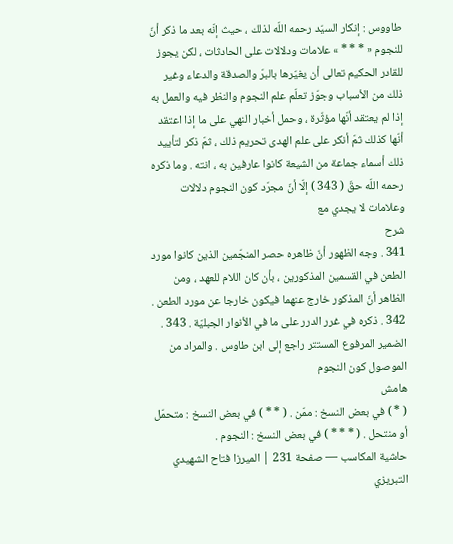طاووس : إنكار السيّد رحمه اللّه لذلك ، حيث إنّه بعد ما ذكر أنّ للنجوم « * * * » علامات ودلالات على الحادثات ، لكن يجوز للقادر الحكيم تعالى أن يغيّرها بالبرّ والصدقة والدعاء وغير ذلك من الأسباب وجوّز تعلّم علم النجوم والنظر فيه والعمل به إذا لم يعتقد أنّها مؤثّرة ، وحمل أخبار النهي على ما إذا اعتقد أنّها كذلك ثمّ أنكر على علم الهدى تحريم ذلك ، ثمّ ذكر لتأييد ذلك أسماء جماعة من الشيعة كانوا عارفين به ، انته . وما ذكره رحمه اللّه حقّ ( 343 ) إلّا أنّ مجرّد كون النجوم دلالات وعلامات لا يجدي مع
شرح
341 . وجه الظهور أنّ ظاهره حصر المنجّمين الذين كانوا مورد الطعن في القسمين المذكورين ، بأن كان اللام للعهد ، ومن الظاهر أنّ المذكور خارج عنهما فيكون خارجا عن مورد الطعن . 342 . ذكره في غرر الدرر على ما في الأنوار الجبليّة . 343 . الضمير المرفوع المستتر راجع إلى ابن طاوس . والمراد من الموصول كون النجوم
هامش
( * ) في بعض النسخ : ممّن . ( * * ) في بعض النسخ : متحمّل أو منتحل . ( * * * ) في بعض النسخ : النجوم .
حاشية المكاسب — صفحة 231 | الميرزا فتاح الشهيدي التبريزي